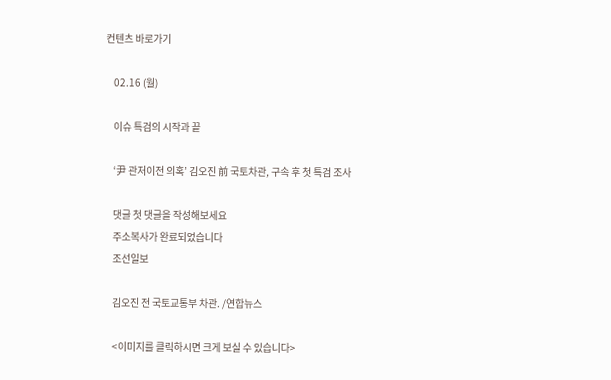컨텐츠 바로가기

    02.16 (월)

    이슈 특검의 시작과 끝

    ‘尹 관저이전 의혹’ 김오진 前 국토차관, 구속 후 첫 특검 조사

    댓글 첫 댓글을 작성해보세요
    주소복사가 완료되었습니다
    조선일보

    김오진 전 국토교통부 차관. /연합뉴스

    <이미지를 클릭하시면 크게 보실 수 있습니다>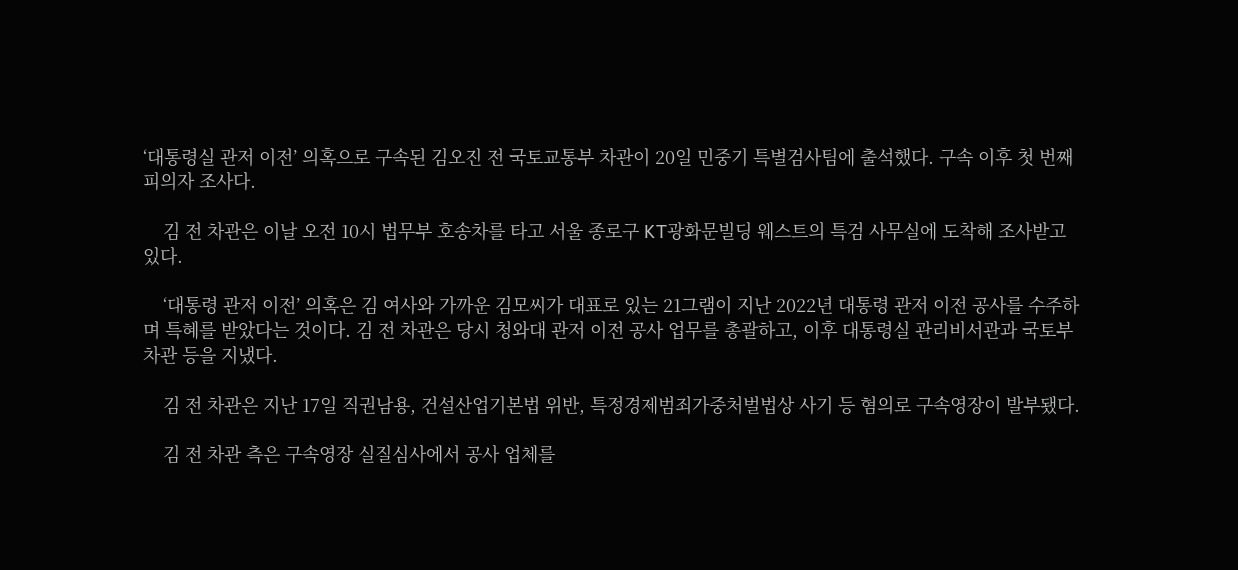‘대통령실 관저 이전’ 의혹으로 구속된 김오진 전 국토교통부 차관이 20일 민중기 특별검사팀에 출석했다. 구속 이후 첫 번째 피의자 조사다.

    김 전 차관은 이날 오전 10시 법무부 호송차를 타고 서울 종로구 KT광화문빌딩 웨스트의 특검 사무실에 도착해 조사받고 있다.

    ‘대통령 관저 이전’ 의혹은 김 여사와 가까운 김모씨가 대표로 있는 21그램이 지난 2022년 대통령 관저 이전 공사를 수주하며 특혜를 받았다는 것이다. 김 전 차관은 당시 청와대 관저 이전 공사 업무를 총괄하고, 이후 대통령실 관리비서관과 국토부 차관 등을 지냈다.

    김 전 차관은 지난 17일 직권남용, 건설산업기본법 위반, 특정경제범죄가중처벌법상 사기 등 혐의로 구속영장이 발부됐다.

    김 전 차관 측은 구속영장 실질심사에서 공사 업체를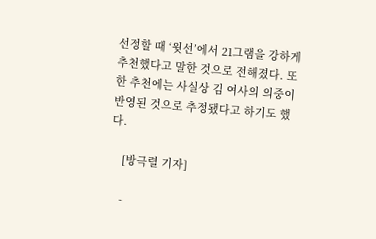선정할 때 ‘윗선’에서 21그램을 강하게 추천했다고 말한 것으로 전해졌다. 또한 추천에는 사실상 김 여사의 의중이 반영된 것으로 추정됐다고 하기도 했다.

    [방극렬 기자]

    -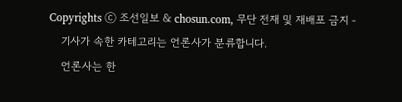Copyrights ⓒ 조선일보 & chosun.com, 무단 전재 및 재배포 금지 -
    기사가 속한 카테고리는 언론사가 분류합니다.
    언론사는 한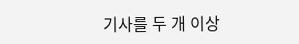기사를 두 개 이상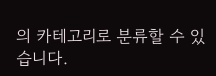의 카테고리로 분류할 수 있습니다.